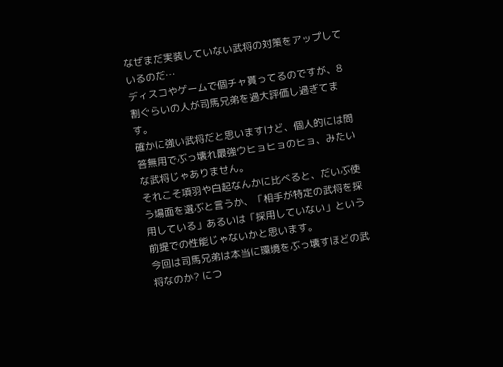なぜまだ実装していない武将の対策をアップしているのだ…
ディスコやゲームで個チャ貰ってるのですが、8割ぐらいの人が司馬兄弟を過大評価し過ぎてます。
確かに強い武将だと思いますけど、個人的には問答無用でぶっ壊れ最強ウヒョヒョのヒョ、みたいな武将じゃありません。
それこそ項羽や白起なんかに比べると、だいぶ使う場面を選ぶと言うか、「相手が特定の武将を採用している」あるいは「採用していない」という前提での性能じゃないかと思います。
今回は司馬兄弟は本当に環境をぶっ壊すほどの武将なのか? につ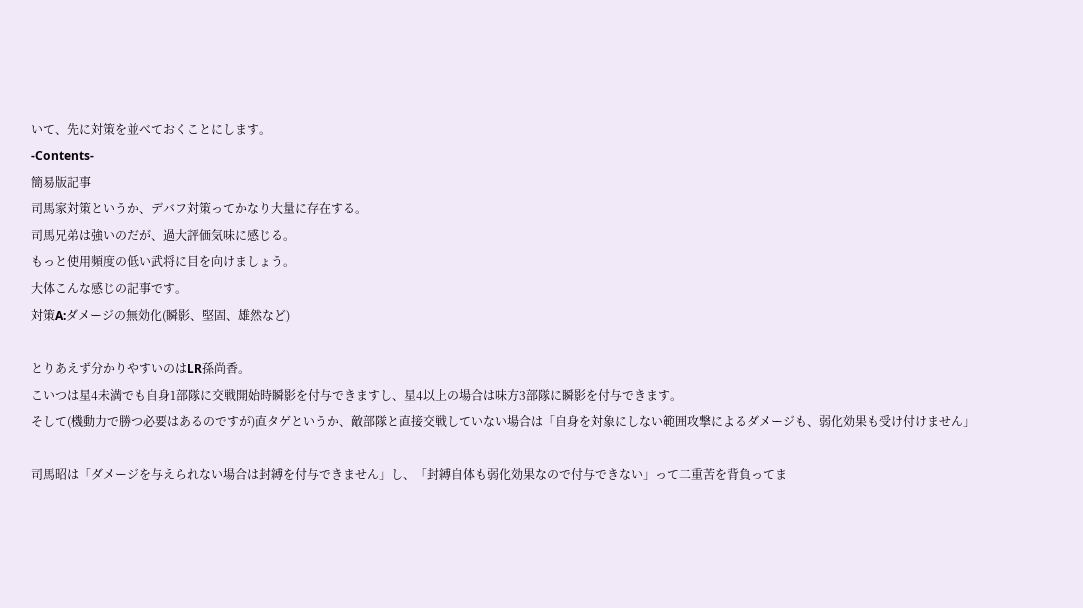いて、先に対策を並べておくことにします。
-Contents-
簡易版記事
司馬家対策というか、デバフ対策ってかなり大量に存在する。
司馬兄弟は強いのだが、過大評価気味に感じる。
もっと使用頻度の低い武将に目を向けましょう。
大体こんな感じの記事です。
対策A:ダメージの無効化(瞬影、堅固、雄然など)

とりあえず分かりやすいのはLR孫尚香。
こいつは星4未満でも自身1部隊に交戦開始時瞬影を付与できますし、星4以上の場合は味方3部隊に瞬影を付与できます。
そして(機動力で勝つ必要はあるのですが)直タゲというか、敵部隊と直接交戦していない場合は「自身を対象にしない範囲攻撃によるダメージも、弱化効果も受け付けません」

司馬昭は「ダメージを与えられない場合は封縛を付与できません」し、「封縛自体も弱化効果なので付与できない」って二重苦を背負ってま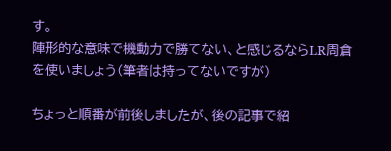す。
陣形的な意味で機動力で勝てない、と感じるならLR周倉を使いましょう(筆者は持ってないですが)

ちょっと順番が前後しましたが、後の記事で紹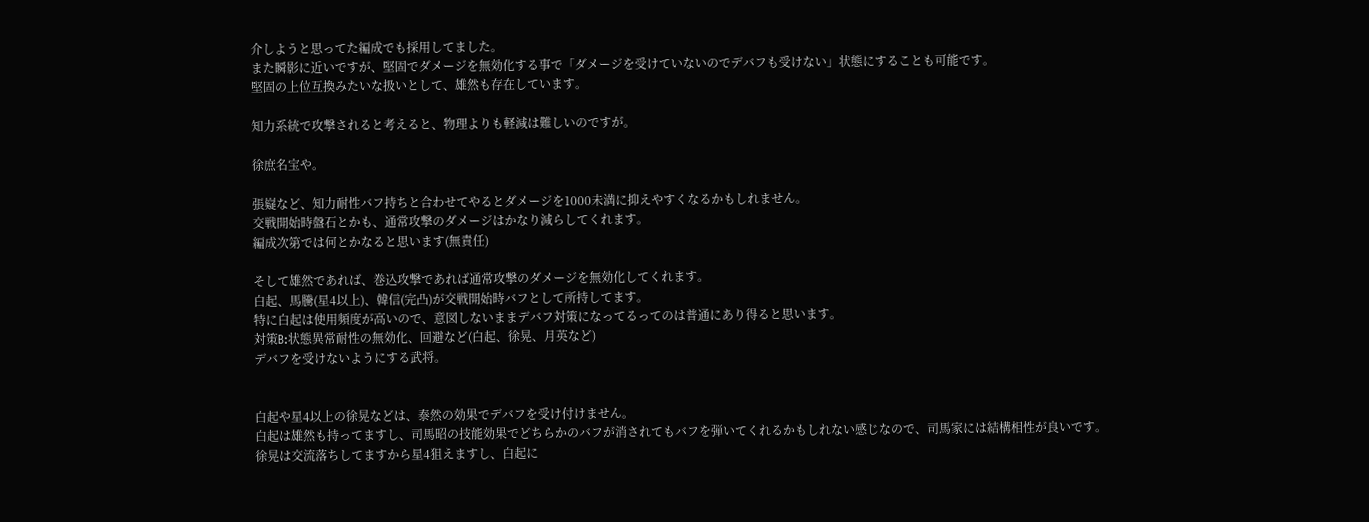介しようと思ってた編成でも採用してました。
また瞬影に近いですが、堅固でダメージを無効化する事で「ダメージを受けていないのでデバフも受けない」状態にすることも可能です。
堅固の上位互換みたいな扱いとして、雄然も存在しています。

知力系統で攻撃されると考えると、物理よりも軽減は難しいのですが。

徐庶名宝や。

張嶷など、知力耐性バフ持ちと合わせてやるとダメージを1000未満に抑えやすくなるかもしれません。
交戦開始時盤石とかも、通常攻撃のダメージはかなり減らしてくれます。
編成次第では何とかなると思います(無責任)

そして雄然であれば、巻込攻撃であれば通常攻撃のダメージを無効化してくれます。
白起、馬騰(星4以上)、韓信(完凸)が交戦開始時バフとして所持してます。
特に白起は使用頻度が高いので、意図しないままデバフ対策になってるってのは普通にあり得ると思います。
対策B:状態異常耐性の無効化、回避など(白起、徐晃、月英など)
デバフを受けないようにする武将。


白起や星4以上の徐晃などは、泰然の効果でデバフを受け付けません。
白起は雄然も持ってますし、司馬昭の技能効果でどちらかのバフが消されてもバフを弾いてくれるかもしれない感じなので、司馬家には結構相性が良いです。
徐晃は交流落ちしてますから星4狙えますし、白起に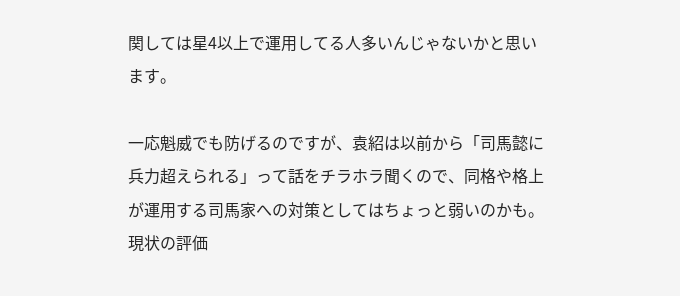関しては星4以上で運用してる人多いんじゃないかと思います。

一応魁威でも防げるのですが、袁紹は以前から「司馬懿に兵力超えられる」って話をチラホラ聞くので、同格や格上が運用する司馬家への対策としてはちょっと弱いのかも。
現状の評価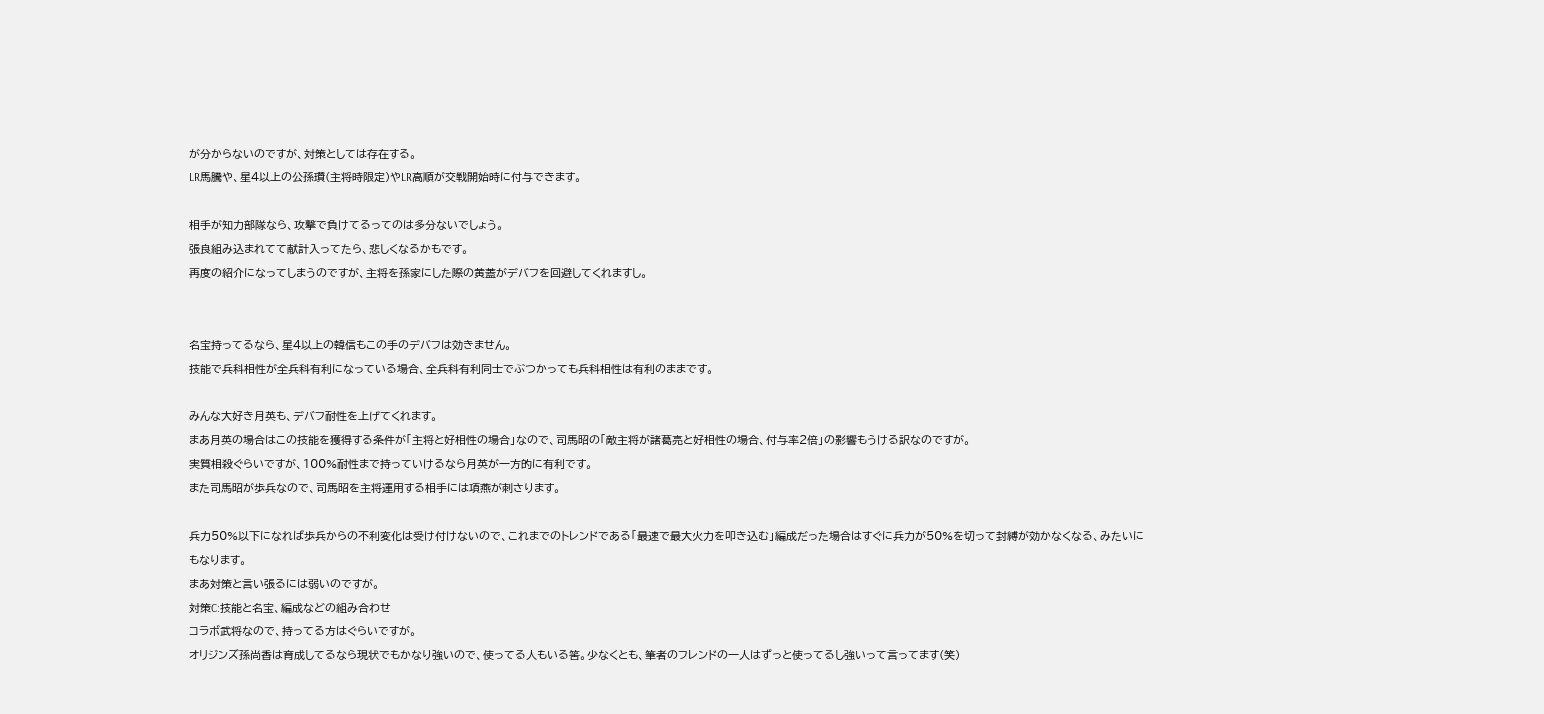が分からないのですが、対策としては存在する。
LR馬騰や、星4以上の公孫瓚(主将時限定)やLR高順が交戦開始時に付与できます。

相手が知力部隊なら、攻撃で負けてるってのは多分ないでしょう。
張良組み込まれてて献計入ってたら、悲しくなるかもです。
再度の紹介になってしまうのですが、主将を孫家にした際の黄蓋がデバフを回避してくれますし。


名宝持ってるなら、星4以上の韓信もこの手のデバフは効きません。
技能で兵科相性が全兵科有利になっている場合、全兵科有利同士でぶつかっても兵科相性は有利のままです。

みんな大好き月英も、デバフ耐性を上げてくれます。
まあ月英の場合はこの技能を獲得する条件が「主将と好相性の場合」なので、司馬昭の「敵主将が諸葛亮と好相性の場合、付与率2倍」の影響もうける訳なのですが。
実質相殺ぐらいですが、100%耐性まで持っていけるなら月英が一方的に有利です。
また司馬昭が歩兵なので、司馬昭を主将運用する相手には項燕が刺さります。

兵力50%以下になれば歩兵からの不利変化は受け付けないので、これまでのトレンドである「最速で最大火力を叩き込む」編成だった場合はすぐに兵力が50%を切って封縛が効かなくなる、みたいにもなります。
まあ対策と言い張るには弱いのですが。
対策C:技能と名宝、編成などの組み合わせ
コラボ武将なので、持ってる方はぐらいですが。
オリジンズ孫尚香は育成してるなら現状でもかなり強いので、使ってる人もいる筈。少なくとも、筆者のフレンドの一人はずっと使ってるし強いって言ってます(笑)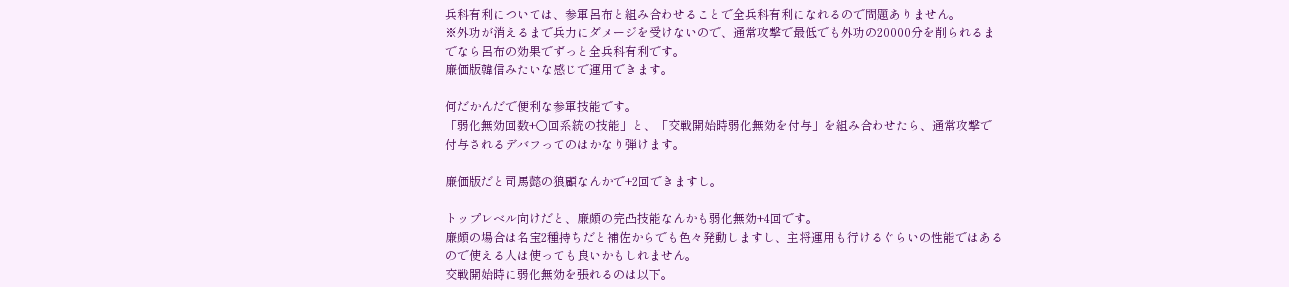兵科有利については、参軍呂布と組み合わせることで全兵科有利になれるので問題ありません。
※外功が消えるまで兵力にダメージを受けないので、通常攻撃で最低でも外功の20000分を削られるまでなら呂布の効果でずっと全兵科有利です。
廉価版韓信みたいな感じで運用できます。

何だかんだで便利な参軍技能です。
「弱化無効回数+〇回系統の技能」と、「交戦開始時弱化無効を付与」を組み合わせたら、通常攻撃で付与されるデバフってのはかなり弾けます。

廉価版だと司馬懿の狼顧なんかで+2回できますし。

トップレベル向けだと、廉頗の完凸技能なんかも弱化無効+4回です。
廉頗の場合は名宝2種持ちだと補佐からでも色々発動しますし、主将運用も行けるぐらいの性能ではあるので使える人は使っても良いかもしれません。
交戦開始時に弱化無効を張れるのは以下。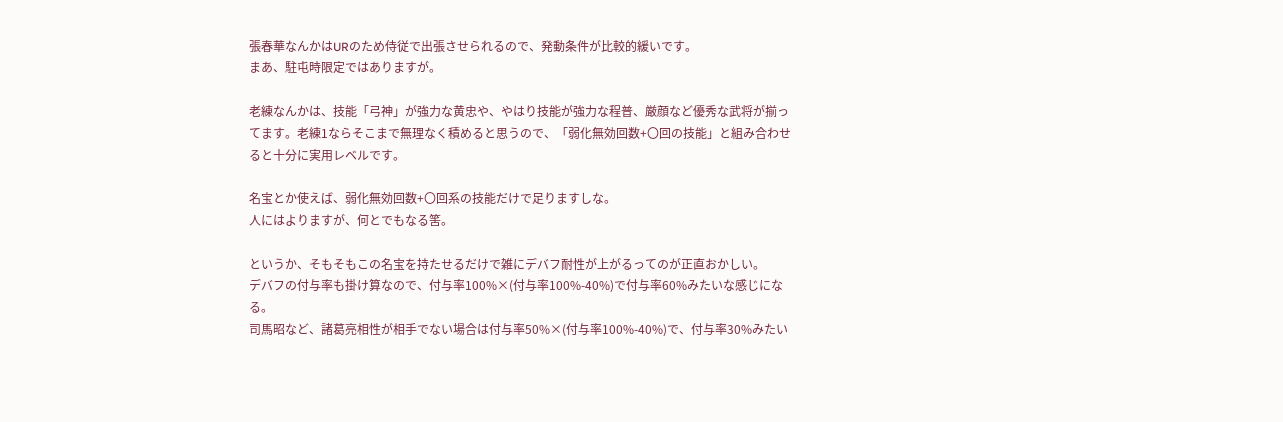張春華なんかはURのため侍従で出張させられるので、発動条件が比較的緩いです。
まあ、駐屯時限定ではありますが。

老練なんかは、技能「弓神」が強力な黄忠や、やはり技能が強力な程普、厳顔など優秀な武将が揃ってます。老練1ならそこまで無理なく積めると思うので、「弱化無効回数+〇回の技能」と組み合わせると十分に実用レベルです。

名宝とか使えば、弱化無効回数+〇回系の技能だけで足りますしな。
人にはよりますが、何とでもなる筈。

というか、そもそもこの名宝を持たせるだけで雑にデバフ耐性が上がるってのが正直おかしい。
デバフの付与率も掛け算なので、付与率100%×(付与率100%-40%)で付与率60%みたいな感じになる。
司馬昭など、諸葛亮相性が相手でない場合は付与率50%×(付与率100%-40%)で、付与率30%みたい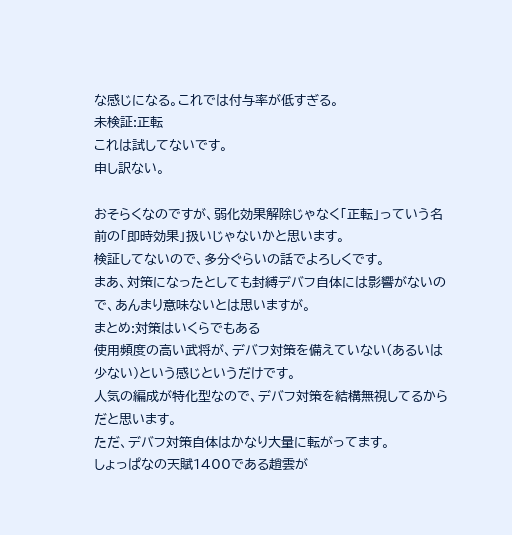な感じになる。これでは付与率が低すぎる。
未検証:正転
これは試してないです。
申し訳ない。

おそらくなのですが、弱化効果解除じゃなく「正転」っていう名前の「即時効果」扱いじゃないかと思います。
検証してないので、多分ぐらいの話でよろしくです。
まあ、対策になったとしても封縛デバフ自体には影響がないので、あんまり意味ないとは思いますが。
まとめ:対策はいくらでもある
使用頻度の高い武将が、デバフ対策を備えていない(あるいは少ない)という感じというだけです。
人気の編成が特化型なので、デバフ対策を結構無視してるからだと思います。
ただ、デバフ対策自体はかなり大量に転がってます。
しょっぱなの天賦1400である趙雲が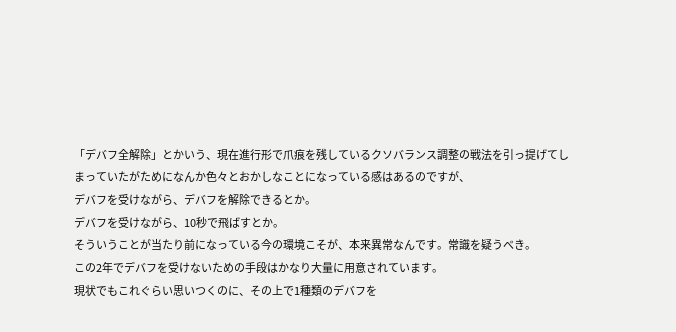「デバフ全解除」とかいう、現在進行形で爪痕を残しているクソバランス調整の戦法を引っ提げてしまっていたがためになんか色々とおかしなことになっている感はあるのですが、
デバフを受けながら、デバフを解除できるとか。
デバフを受けながら、10秒で飛ばすとか。
そういうことが当たり前になっている今の環境こそが、本来異常なんです。常識を疑うべき。
この2年でデバフを受けないための手段はかなり大量に用意されています。
現状でもこれぐらい思いつくのに、その上で1種類のデバフを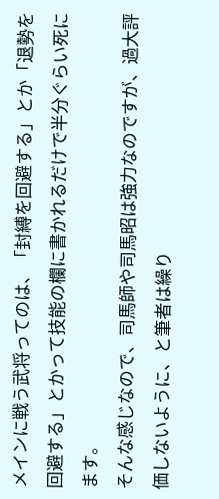メインに戦う武将ってのは、「封縛を回避する」とか「退勢を回避する」とかって技能の欄に書かれるだけで半分ぐらい死にます。
そんな感じなので、司馬師や司馬昭は強力なのですが、過大評価しないように、と筆者は繰り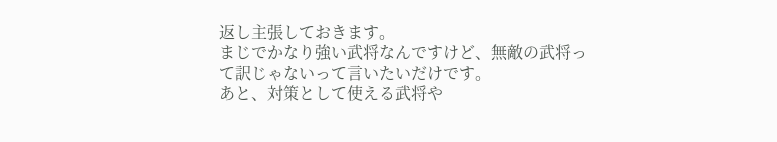返し主張しておきます。
まじでかなり強い武将なんですけど、無敵の武将って訳じゃないって言いたいだけです。
あと、対策として使える武将や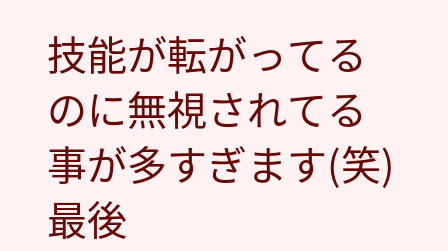技能が転がってるのに無視されてる事が多すぎます(笑)
最後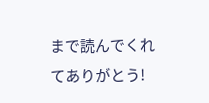まで読んでくれてありがとう!